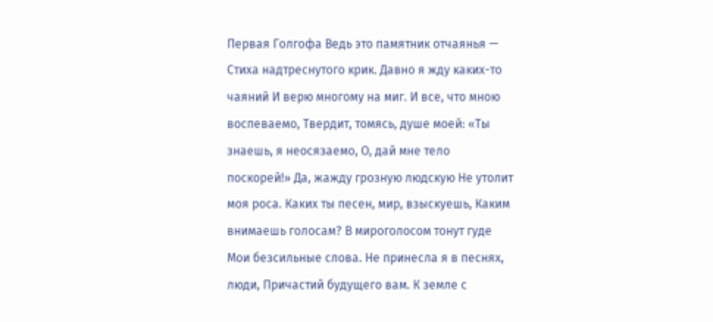Первая Голгофа Ведь это памятник отчаянья — Стиха надтреснутого крик. Давно я жду каких-то чаяний И верю многому на миг. И все, что мною воспеваемо, Твердит, томясь, душе моей: «Ты знаешь, я неосязаемо, О, дай мне тело поскорей!» Да, жажду грозную людскую Не утолит моя роса. Каких ты песен, мир, взыскуешь, Каким внимаешь голосам? В мироголосом тонут гуде Мои безсильные слова. Не принесла я в песнях, люди, Причастий будущего вам. К земле с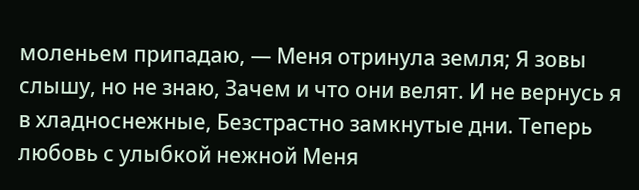моленьем припадаю, — Меня отринула земля; Я зовы слышу, но не знаю, Зачем и что они велят. И не вернусь я в хладноснежные, Безстрастно замкнутые дни. Теперь любовь с улыбкой нежной Меня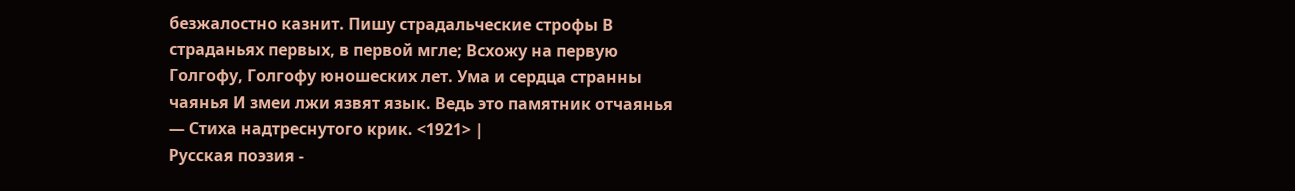безжалостно казнит. Пишу страдальческие строфы В страданьях первых, в первой мгле; Всхожу на первую Голгофу, Голгофу юношеских лет. Ума и сердца странны чаянья И змеи лжи язвят язык. Ведь это памятник отчаянья — Стиха надтреснутого крик. <1921> |
Русская поэзия -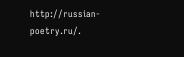http://russian-poetry.ru/.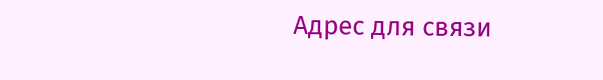Адрес для связи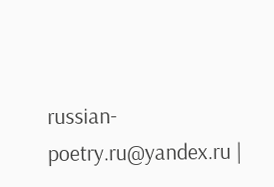russian-poetry.ru@yandex.ru |